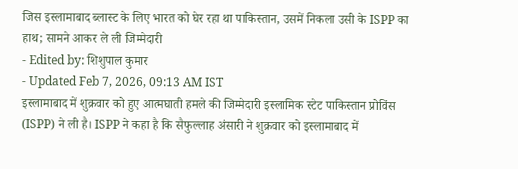जिस इस्लामाबाद ब्लास्ट के लिए भारत को घेर रहा था पाकिस्तान, उसमें निकला उसी के ISPP का हाथ; सामने आकर ले ली जिम्मेदारी
- Edited by: शिशुपाल कुमार
- Updated Feb 7, 2026, 09:13 AM IST
इस्लामाबाद में शुक्रवार को हुए आत्मघाती हमले की जिम्मेदारी इस्लामिक स्टेट पाकिस्तान प्रोविंस (ISPP) ने ली है। ISPP ने कहा है कि सैफुल्लाह अंसारी ने शुक्रवार को इस्लामाबाद में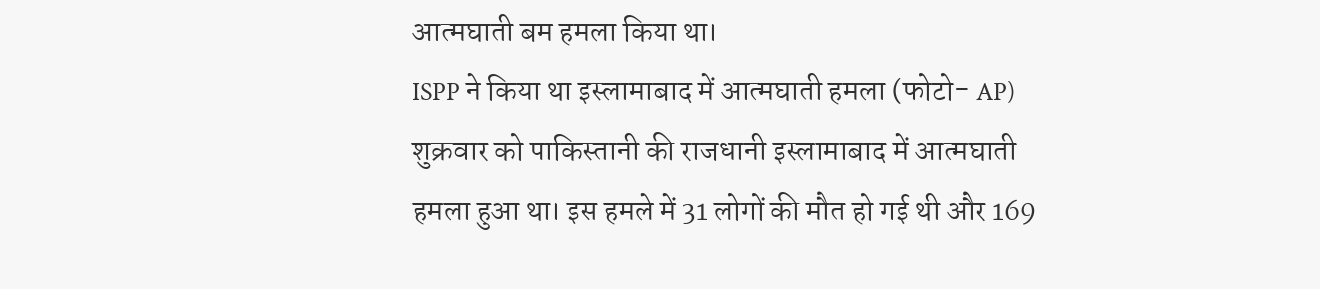आत्मघाती बम हमला किया था।
ISPP ने किया था इस्लामाबाद में आत्मघाती हमला (फोटो- AP)
शुक्रवार को पाकिस्तानी की राजधानी इस्लामाबाद में आत्मघाती हमला हुआ था। इस हमले में 31 लोगों की मौत हो गई थी और 169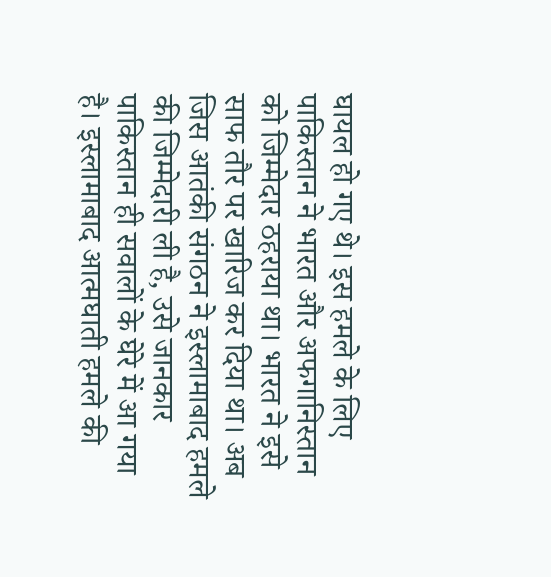घायल हो गए थे। इस हमले के लिए पाकिस्तान ने भारत और अफगानिस्तान को जिम्मेदार ठहराया था। भारत ने इसे साफ तौर पर खारिज कर दिया था। अब जिस आतंकी संगठन ने इस्लामाबाद हमले की जिम्मेदारी ली है, उसे जानकार पाकिस्तान ही सवालों के घेरे में आ गया है। इस्लामाबाद आत्मघाती हमले की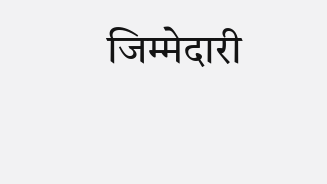जिम्मेदारी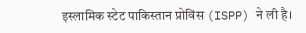इस्लामिक स्टेट पाकिस्तान प्रोविंस (ISPP) ने ली है।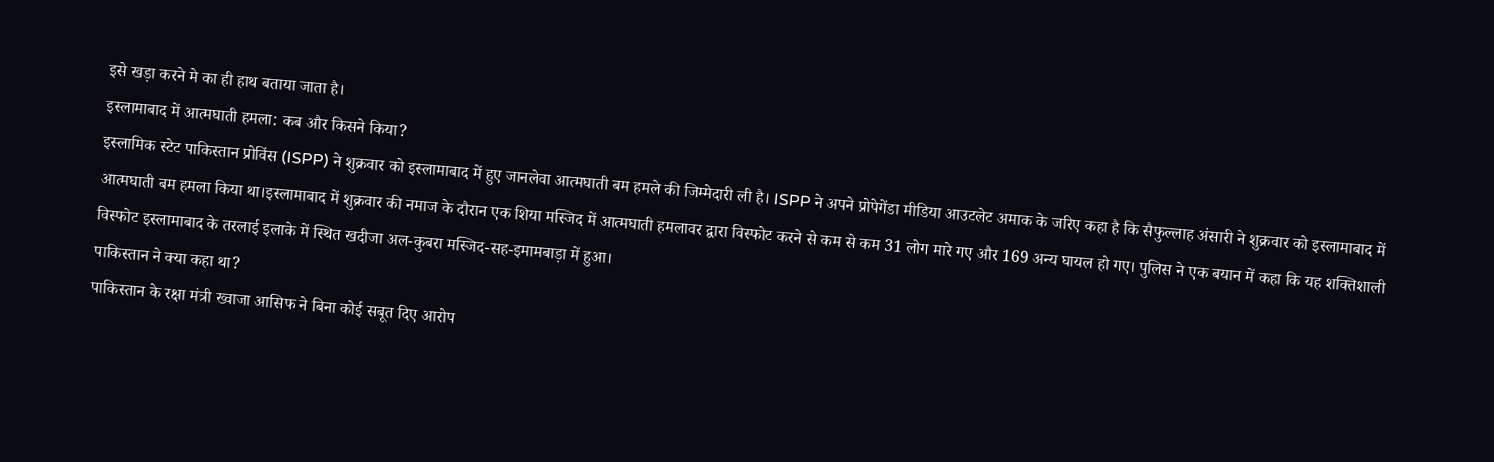इसे खड़ा करने मे का ही हाथ बताया जाता है।
इस्लामाबाद में आत्मघाती हमला: कब और किसने किया?
इस्लामिक स्टेट पाकिस्तान प्रोविंस (ISPP) ने शुक्रवार को इस्लामाबाद में हुए जानलेवा आत्मघाती बम हमले की जिम्मेदारी ली है। ISPP ने अपने प्रोपेगेंडा मीडिया आउटलेट अमाक के जरिए कहा है कि सैफुल्लाह अंसारी ने शुक्रवार को इस्लामाबाद में आत्मघाती बम हमला किया था।इस्लामाबाद में शुक्रवार की नमाज के दौरान एक शिया मस्जिद में आत्मघाती हमलावर द्वारा विस्फोट करने से कम से कम 31 लोग मारे गए और 169 अन्य घायल हो गए। पुलिस ने एक बयान में कहा कि यह शक्तिशाली विस्फोट इस्लामाबाद के तरलाई इलाके में स्थित खदीजा अल-कुबरा मस्जिद-सह-इमामबाड़ा में हुआ।
पाकिस्तान ने क्या कहा था?
पाकिस्तान के रक्षा मंत्री ख्वाजा आसिफ ने बिना कोई सबूत दिए आरोप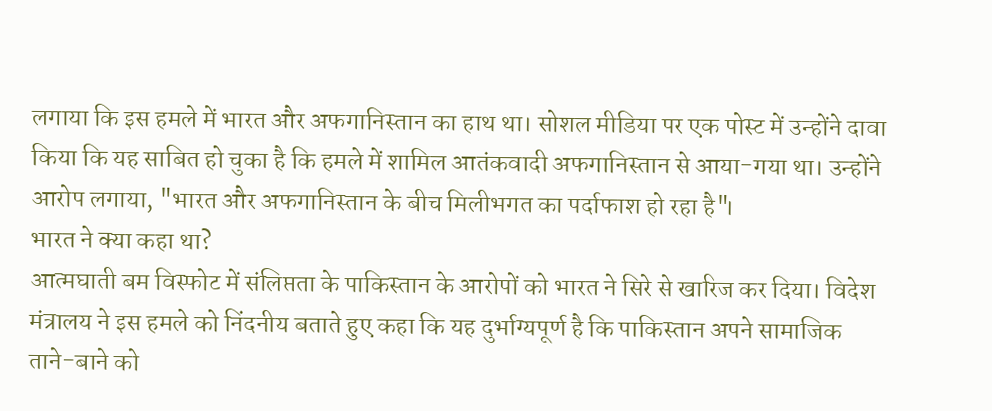लगाया कि इस हमले में भारत और अफगानिस्तान का हाथ था। सोशल मीडिया पर एक पोस्ट में उन्होंने दावा किया कि यह साबित हो चुका है कि हमले में शामिल आतंकवादी अफगानिस्तान से आया-गया था। उन्होंने आरोप लगाया, "भारत और अफगानिस्तान के बीच मिलीभगत का पर्दाफाश हो रहा है"।
भारत ने क्या कहा था?
आत्मघाती बम विस्फोट में संलिप्तता के पाकिस्तान के आरोपों को भारत ने सिरे से खारिज कर दिया। विदेश मंत्रालय ने इस हमले को निंदनीय बताते हुए कहा कि यह दुर्भाग्यपूर्ण है कि पाकिस्तान अपने सामाजिक ताने-बाने को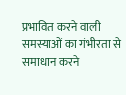प्रभावित करने वाली समस्याओं का गंभीरता से समाधान करने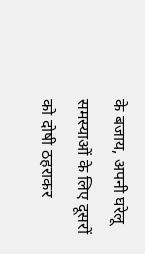के बजाय, अपनी घरेलू समस्याओं के लिए दूसरों को दोषी ठहराकर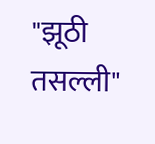"झूठी तसल्ली"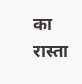का रास्ता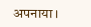अपनाया।